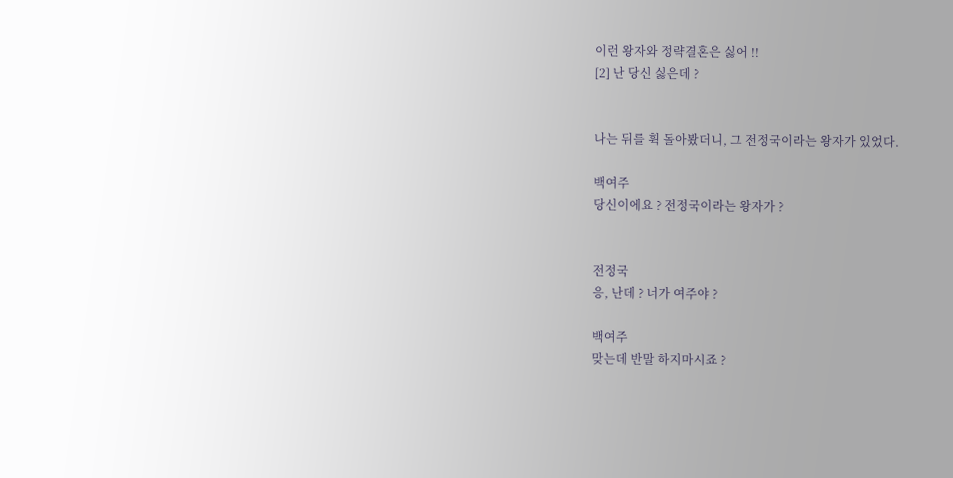이런 왕자와 정략결혼은 싫어 !!
[2] 난 당신 싫은데 ?


나는 뒤를 휙 돌아봤더니, 그 전정국이라는 왕자가 있었다.

백여주
당신이에요 ? 전정국이라는 왕자가 ?


전정국
응, 난데 ? 너가 여주야 ?

백여주
맞는데 반말 하지마시죠 ?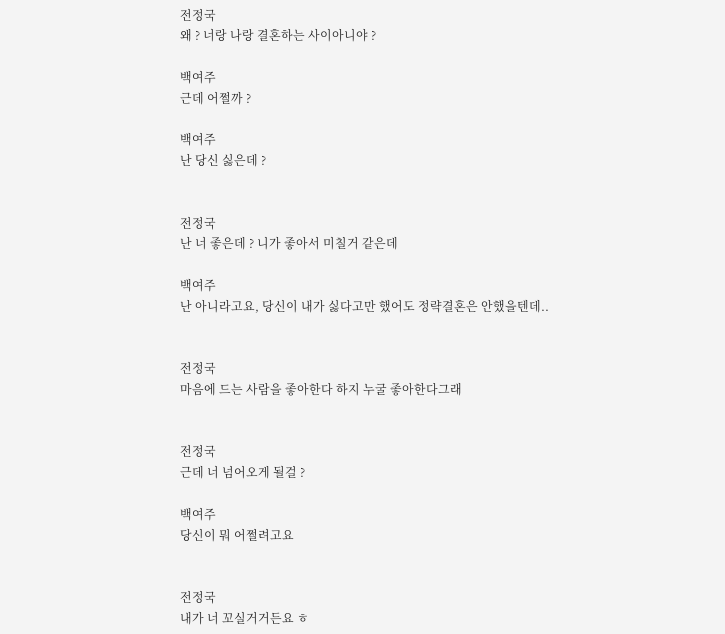전정국
왜 ? 너랑 나랑 결혼하는 사이아니야 ?

백여주
근데 어쩔까 ?

백여주
난 당신 싫은데 ?


전정국
난 너 좋은데 ? 니가 좋아서 미칠거 같은데

백여주
난 아니라고요, 당신이 내가 싫다고만 했어도 정략결혼은 안했을텐데..


전정국
마음에 드는 사람을 좋아한다 하지 누굴 좋아한다그래


전정국
근데 너 넘어오게 될걸 ?

백여주
당신이 뭐 어쩔려고요


전정국
내가 너 꼬실거거든요 ㅎ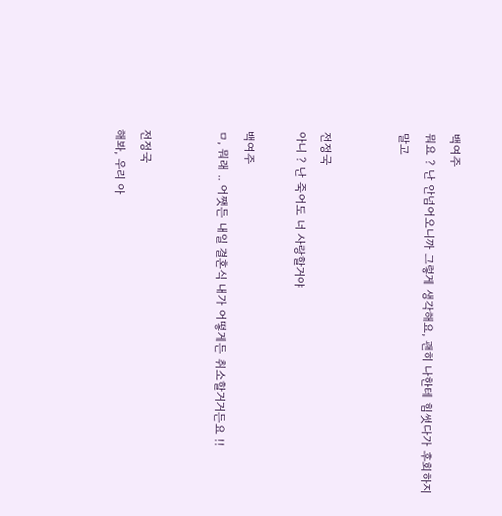백여주
뭐요 ? 난 안넘어오니까 그렇게 생각해요, 괜히 나한테 힘썻다가 후회하지 말고


전정국
아니 ? 난 죽어도 너 사랑할거야

백여주
ㅁ, 뭐래 .. 어쨋든 내일 결혼식 내가 어떻게든 취소할거거든요 !!


전정국
해봐, 우리 아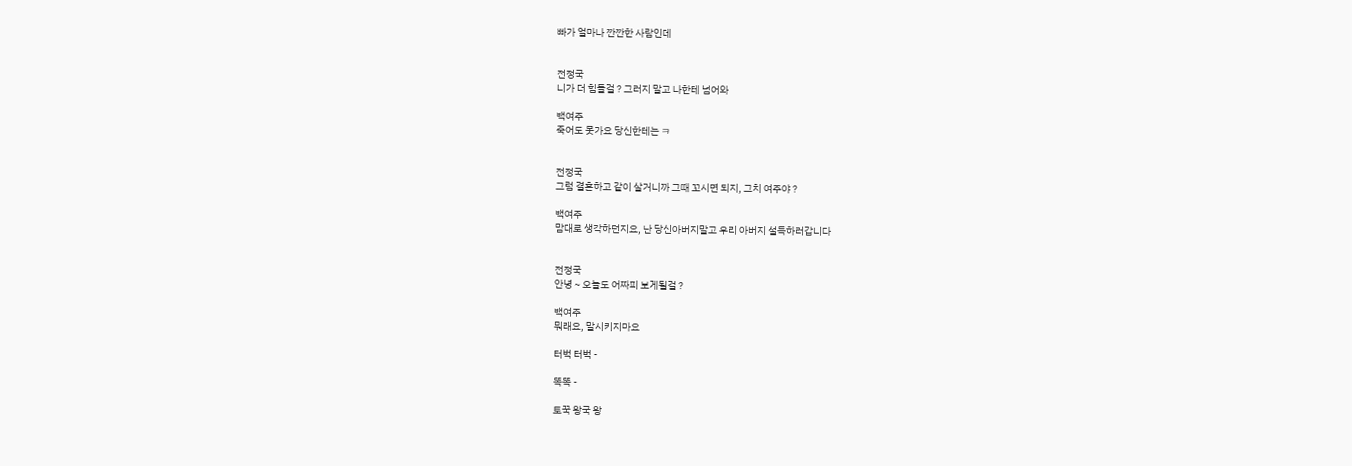빠가 얼마나 깐깐한 사람인데


전정국
니가 더 힘들걸 ? 그러지 말고 나한테 넘어와

백여주
죽어도 못가요 당신한테는 ㅋ


전정국
그럼 결혼하고 같이 살거니까 그때 꼬시면 되지, 그치 여주야 ?

백여주
맘대로 생각하던지요, 난 당신아버지말고 우리 아버지 설득하러갑니다


전정국
안녕 ~ 오늘도 어짜피 보게될걸 ?

백여주
뭐래요, 말시키지마요

터벅 터벅 -

똑똑 -

토꾹 왕국 왕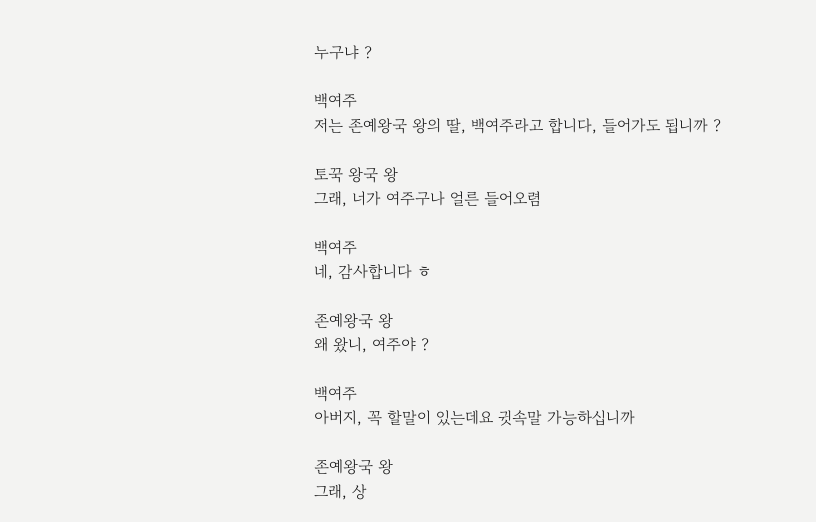누구냐 ?

백여주
저는 존예왕국 왕의 딸, 백여주라고 합니다, 들어가도 됩니까 ?

토꾹 왕국 왕
그래, 너가 여주구나 얼른 들어오렴

백여주
네, 감사합니다 ㅎ

존예왕국 왕
왜 왔니, 여주야 ?

백여주
아버지, 꼭 할말이 있는데요 귓속말 가능하십니까

존예왕국 왕
그래, 상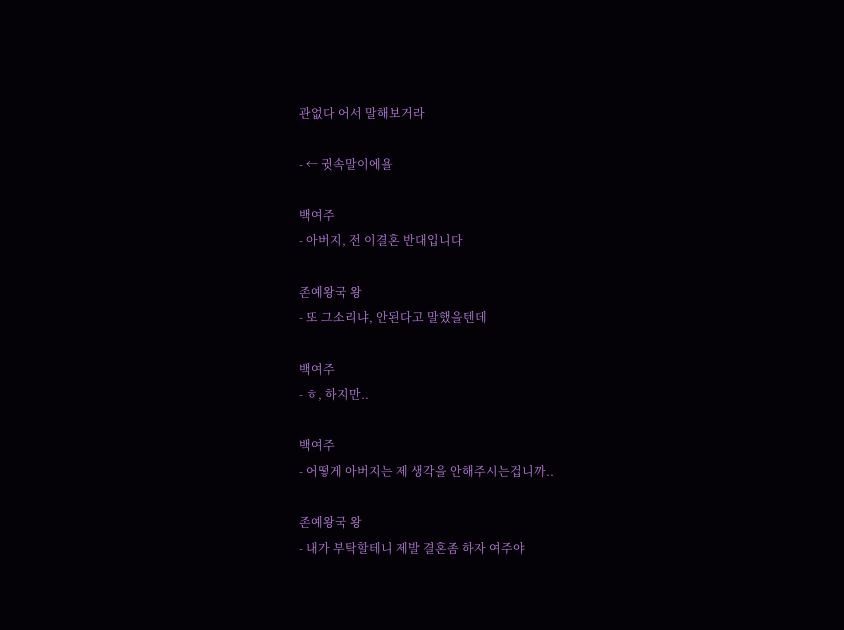관없다 어서 말해보거라

- ← 귓속말이에욜

백여주
- 아버지, 전 이결혼 반대입니다

존예왕국 왕
- 또 그소리냐, 안된다고 말했을텐데

백여주
- ㅎ, 하지만..

백여주
- 어떻게 아버지는 제 생각을 안해주시는겁니까..

존예왕국 왕
- 내가 부탁할테니 제발 결혼좀 하자 여주야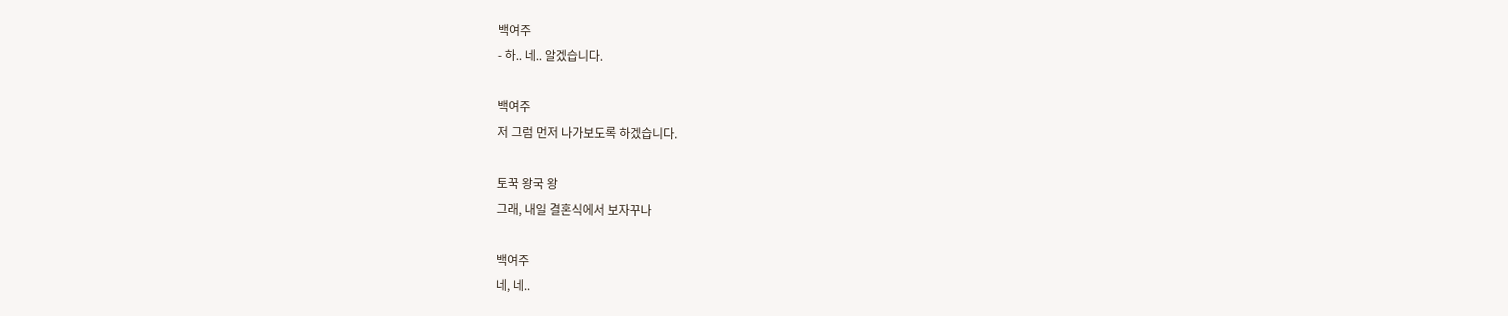백여주
- 하.. 네.. 알겠습니다.

백여주
저 그럼 먼저 나가보도록 하겠습니다.

토꾹 왕국 왕
그래, 내일 결혼식에서 보자꾸나

백여주
네, 네..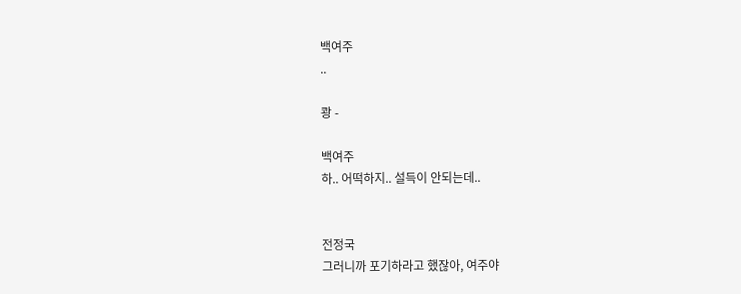백여주
..

쾅 -

백여주
하.. 어떡하지.. 설득이 안되는데..


전정국
그러니까 포기하라고 했잖아, 여주야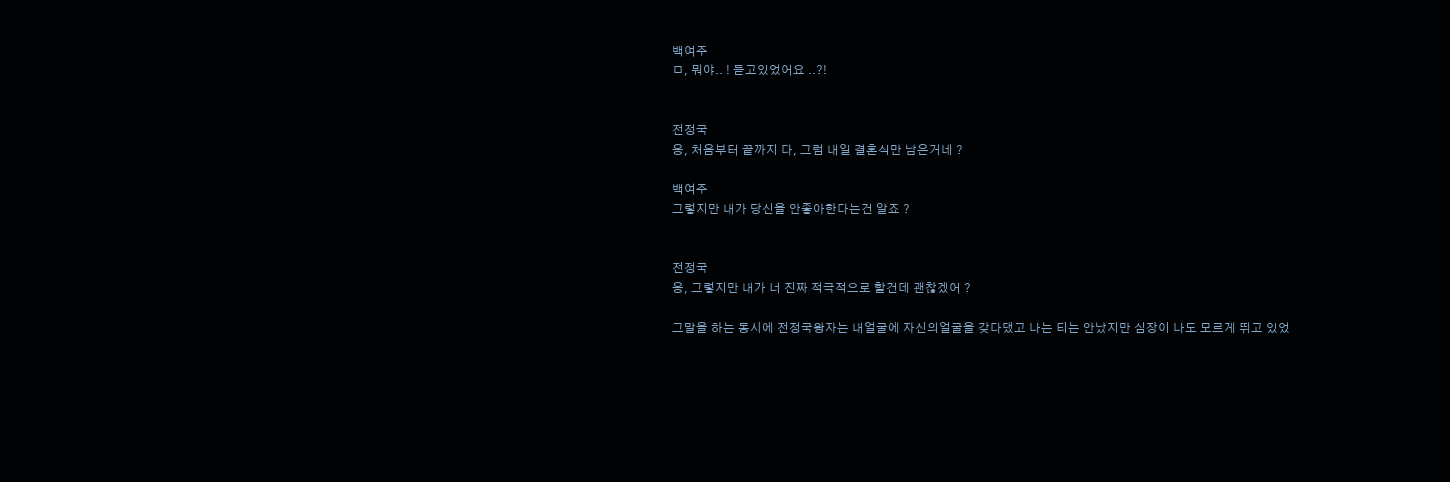백여주
ㅁ, 뭐야.. ! 듣고있었어요 ..?!


전정국
응, 처음부터 끝까지 다, 그럼 내일 결혼식만 남은거네 ?

백여주
그렇지만 내가 당신을 안좋아한다는건 알죠 ?


전정국
응, 그렇지만 내가 너 진짜 적극적으로 할건데 괜찮겠어 ?

그말을 하는 동시에 전정국왕자는 내얼굴에 자신의얼굴을 갖다댔고 나는 티는 안났지만 심장이 나도 모르게 뛰고 있었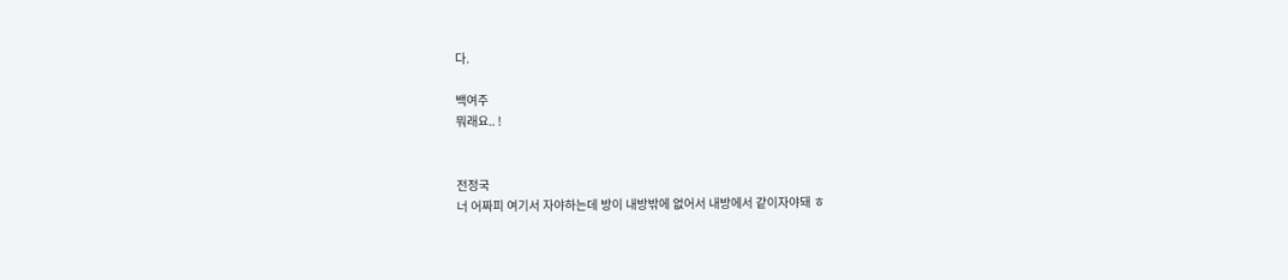다.

백여주
뭐래요.. !


전정국
너 어짜피 여기서 자야하는데 방이 내방밖에 없어서 내방에서 같이자야돼 ㅎ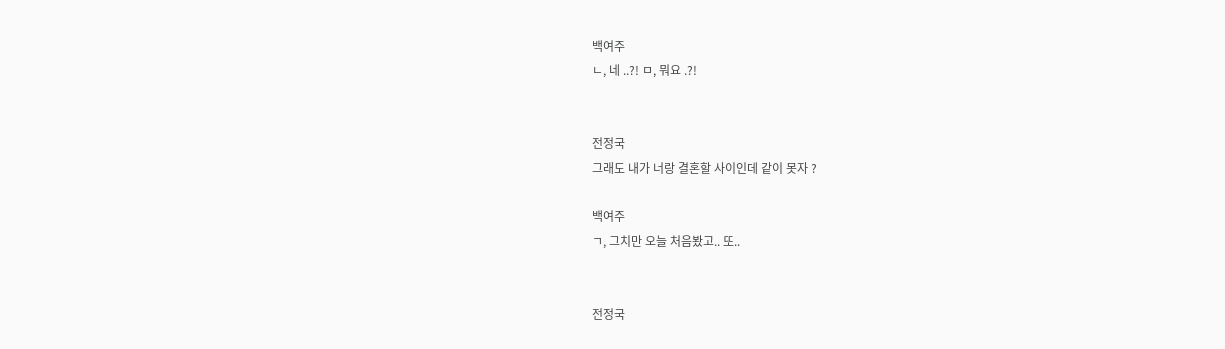백여주
ㄴ, 네 ..?! ㅁ, 뭐요 .?!


전정국
그래도 내가 너랑 결혼할 사이인데 같이 못자 ?

백여주
ㄱ, 그치만 오늘 처음봤고.. 또..


전정국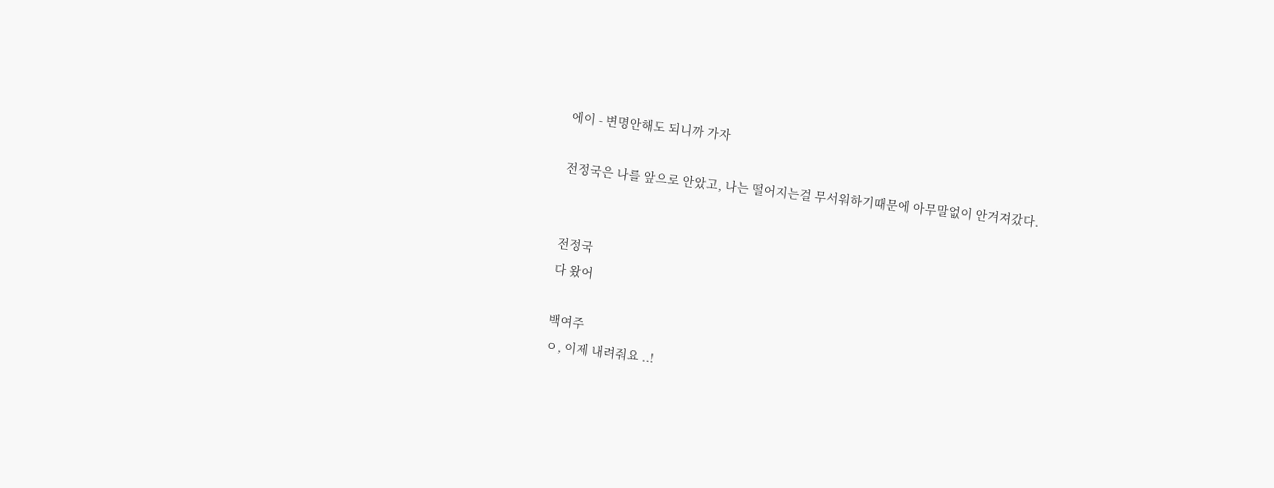에이 - 변명안해도 되니까 가자

전정국은 나를 앞으로 안았고, 나는 떨어지는걸 무서워하기때문에 아무말없이 안겨져갔다.


전정국
다 왔어

백여주
ㅇ, 이제 내려줘요 ..!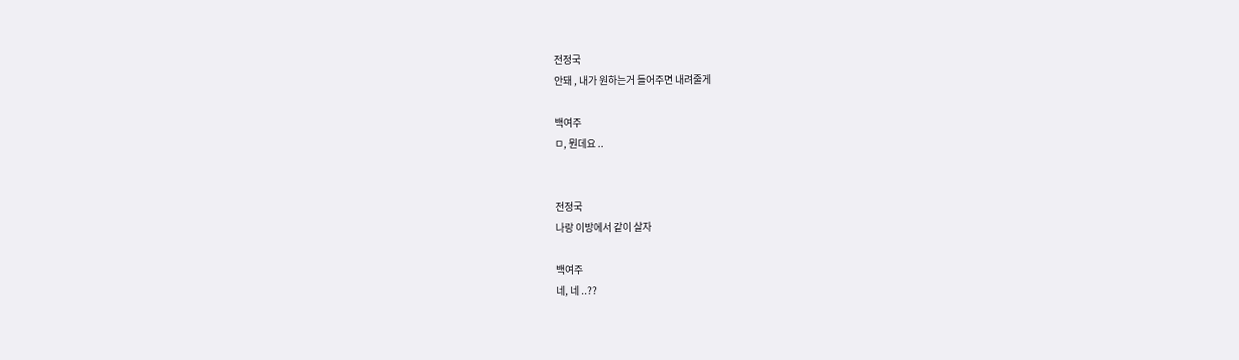전정국
안돼 , 내가 원하는거 들어주면 내려줄게

백여주
ㅁ, 뭔데요 ..


전정국
나랑 이방에서 같이 살자

백여주
네, 네 ..??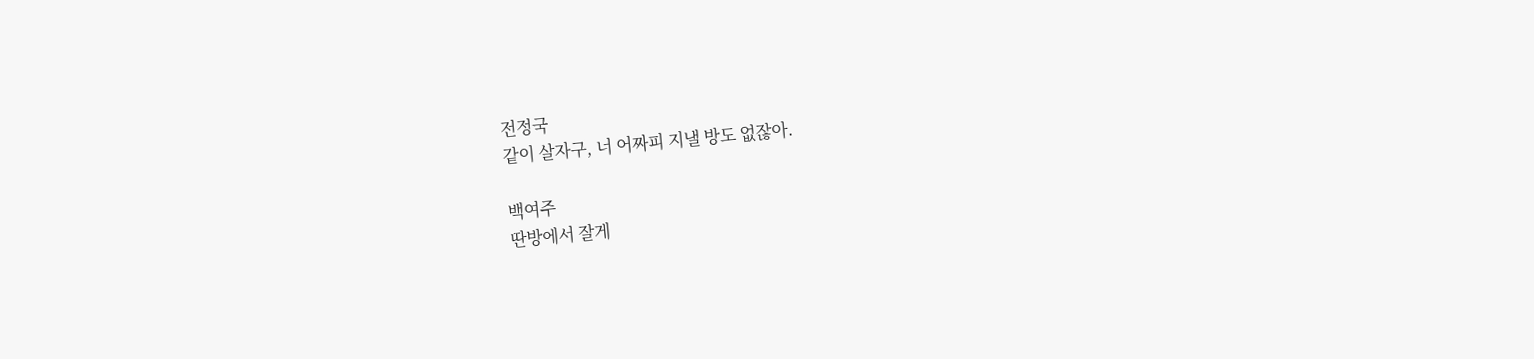전정국
같이 살자구, 너 어짜피 지낼 방도 없잖아.

백여주
딴방에서 잘게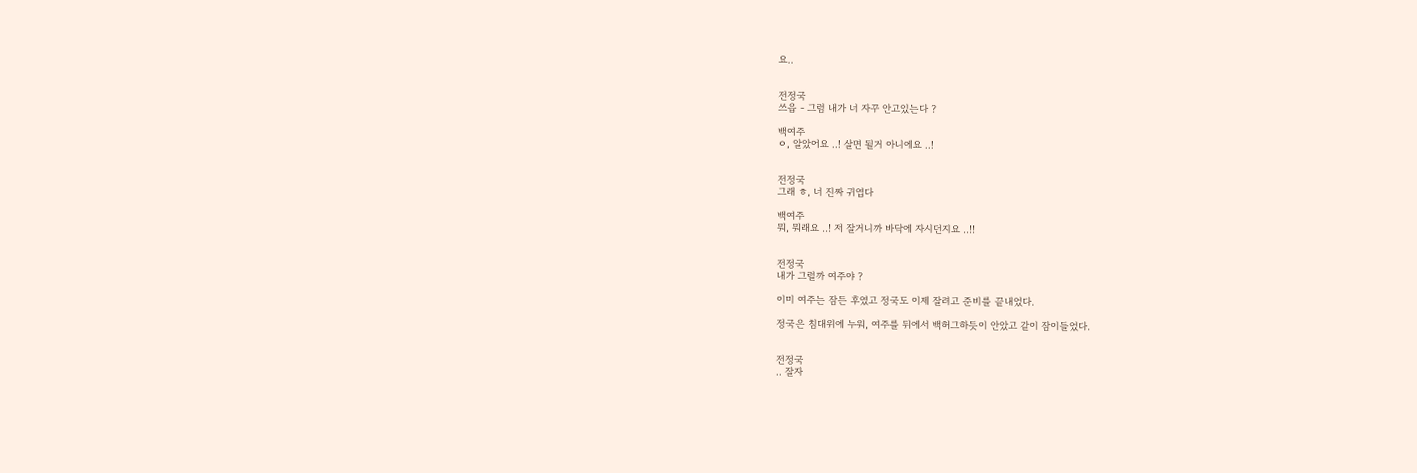요..


전정국
쓰읍 - 그럼 내가 너 자꾸 안고있는다 ?

백여주
ㅇ, 알았어요 ..! 살면 될거 아니에요 ..!


전정국
그래 ㅎ, 너 진짜 귀엽다

백여주
뭐, 뭐래요 ..! 저 잘거니까 바닥에 자시던지요 ..!!


전정국
내가 그럴까 여주야 ?

이미 여주는 잠든 후였고 정국도 이제 잘려고 준비를 끝내었다.

정국은 침대위에 누워, 여주를 뒤에서 백허그하듯이 안았고 같이 잠이들었다.


전정국
.. 잘자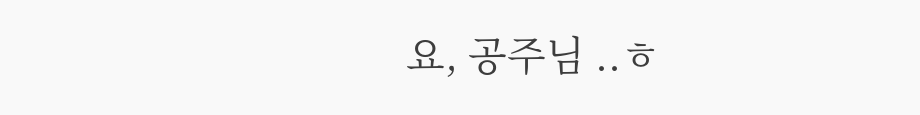요, 공주님 ..ㅎ